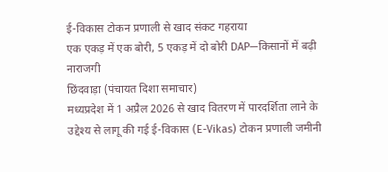ई-विकास टोकन प्रणाली से खाद संकट गहराया
एक एकड़ में एक बोरी, 5 एकड़ में दो बोरी DAP—किसानों में बढ़ी नाराजगी
छिंदवाड़ा (पंचायत दिशा समाचार)
मध्यप्रदेश में 1 अप्रैल 2026 से खाद वितरण में पारदर्शिता लाने के उद्देश्य से लागू की गई ई-विकास (E-Vikas) टोकन प्रणाली जमीनी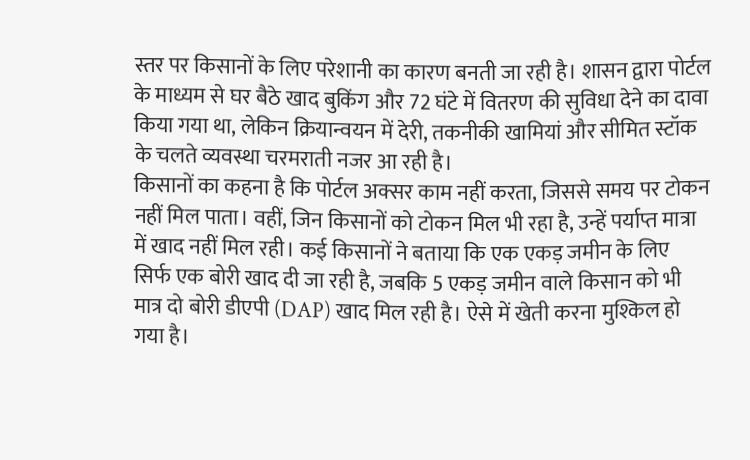स्तर पर किसानों के लिए परेशानी का कारण बनती जा रही है। शासन द्वारा पोर्टल के माध्यम से घर बैठे खाद बुकिंग और 72 घंटे में वितरण की सुविधा देने का दावा किया गया था, लेकिन क्रियान्वयन में देरी, तकनीकी खामियां और सीमित स्टॉक के चलते व्यवस्था चरमराती नजर आ रही है।
किसानों का कहना है कि पोर्टल अक्सर काम नहीं करता, जिससे समय पर टोकन नहीं मिल पाता। वहीं, जिन किसानों को टोकन मिल भी रहा है, उन्हें पर्याप्त मात्रा में खाद नहीं मिल रही। कई किसानों ने बताया कि एक एकड़ जमीन के लिए सिर्फ एक बोरी खाद दी जा रही है, जबकि 5 एकड़ जमीन वाले किसान को भी मात्र दो बोरी डीएपी (DAP) खाद मिल रही है। ऐसे में खेती करना मुश्किल हो गया है।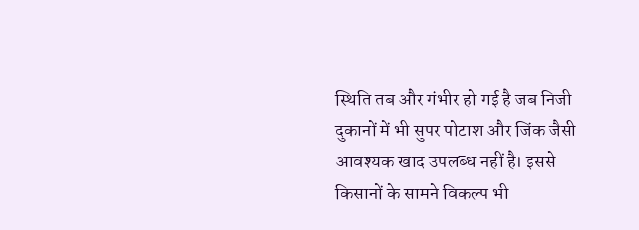स्थिति तब और गंभीर हो गई है जब निजी दुकानों में भी सुपर पोटाश और जिंक जैसी आवश्यक खाद उपलब्ध नहीं है। इससे किसानों के सामने विकल्प भी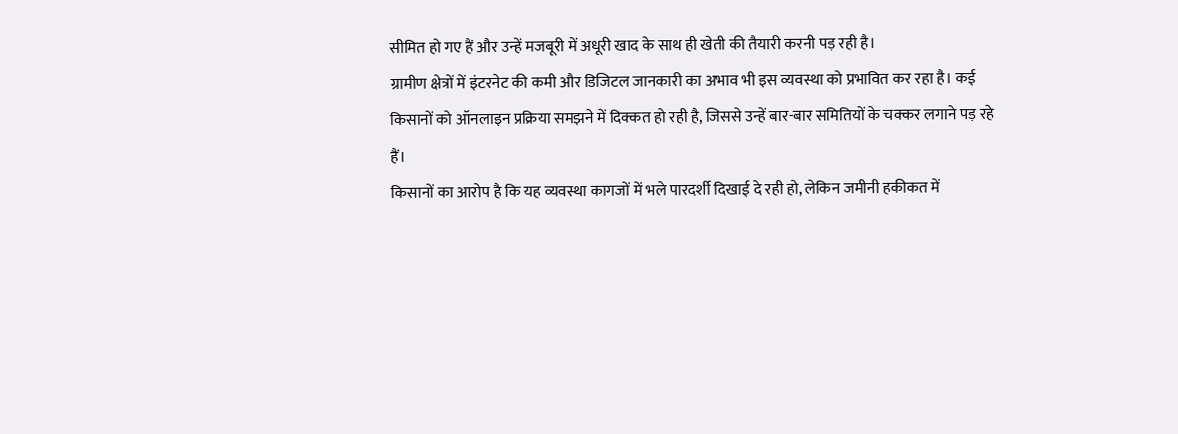सीमित हो गए हैं और उन्हें मजबूरी में अधूरी खाद के साथ ही खेती की तैयारी करनी पड़ रही है।
ग्रामीण क्षेत्रों में इंटरनेट की कमी और डिजिटल जानकारी का अभाव भी इस व्यवस्था को प्रभावित कर रहा है। कई किसानों को ऑनलाइन प्रक्रिया समझने में दिक्कत हो रही है, जिससे उन्हें बार-बार समितियों के चक्कर लगाने पड़ रहे हैं।
किसानों का आरोप है कि यह व्यवस्था कागजों में भले पारदर्शी दिखाई दे रही हो, लेकिन जमीनी हकीकत में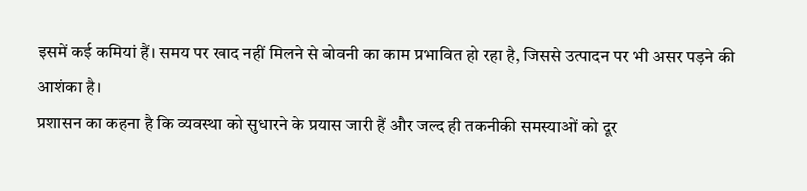इसमें कई कमियां हैं। समय पर खाद नहीं मिलने से बोवनी का काम प्रभावित हो रहा है, जिससे उत्पादन पर भी असर पड़ने की आशंका है।
प्रशासन का कहना है कि व्यवस्था को सुधारने के प्रयास जारी हैं और जल्द ही तकनीकी समस्याओं को दूर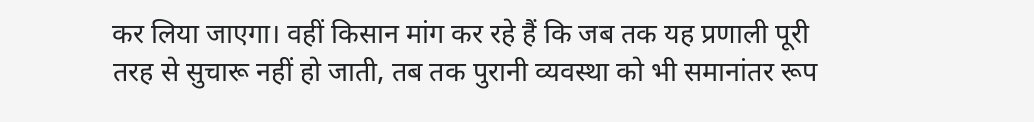कर लिया जाएगा। वहीं किसान मांग कर रहे हैं कि जब तक यह प्रणाली पूरी तरह से सुचारू नहीं हो जाती, तब तक पुरानी व्यवस्था को भी समानांतर रूप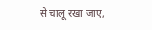से चालू रखा जाए,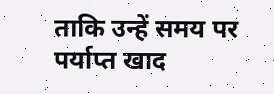ताकि उन्हें समय पर पर्याप्त खाद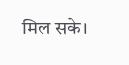मिल सके।